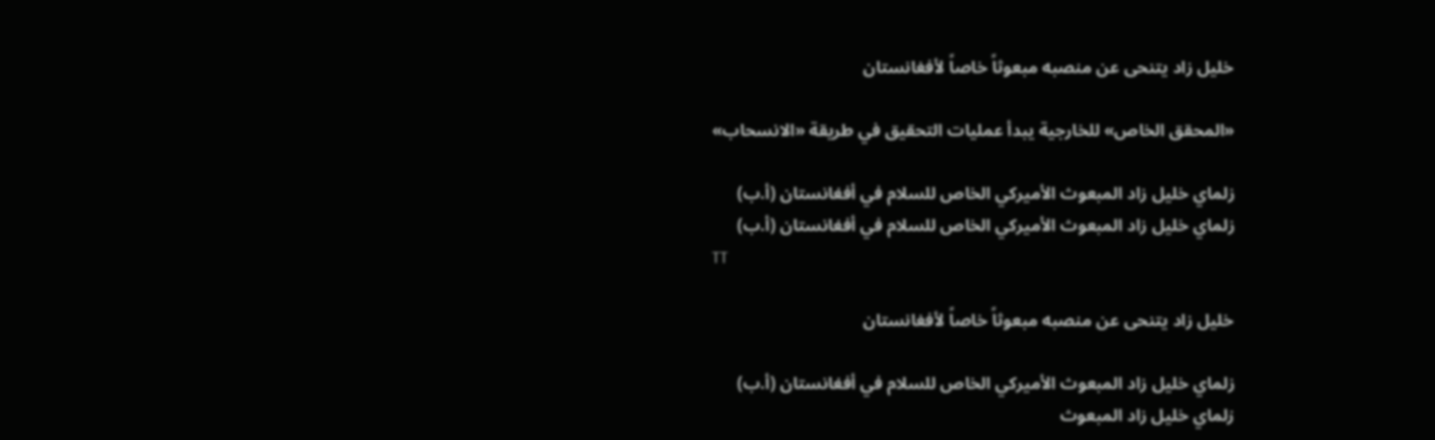خليل زاد يتنحى عن منصبه مبعوثاً خاصاً لأفغانستان

«المحقق الخاص» للخارجية يبدأ عمليات التحقيق في طريقة «الانسحاب»

زلماي خليل زاد المبعوث الأميركي الخاص للسلام في أفغانستان (أ.ب)
زلماي خليل زاد المبعوث الأميركي الخاص للسلام في أفغانستان (أ.ب)
TT

خليل زاد يتنحى عن منصبه مبعوثاً خاصاً لأفغانستان

زلماي خليل زاد المبعوث الأميركي الخاص للسلام في أفغانستان (أ.ب)
زلماي خليل زاد المبعوث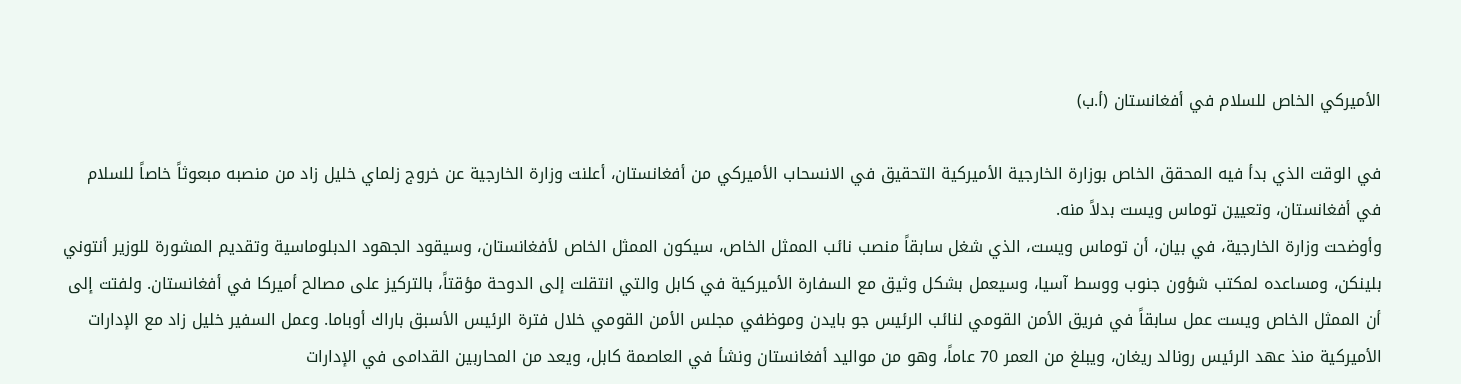الأميركي الخاص للسلام في أفغانستان (أ.ب)

في الوقت الذي بدأ فيه المحقق الخاص بوزارة الخارجية الأميركية التحقيق في الانسحاب الأميركي من أفغانستان، أعلنت وزارة الخارجية عن خروج زلماي خليل زاد من منصبه مبعوثاً خاصاً للسلام في أفغانستان، وتعيين توماس ويست بدلاً منه.
وأوضحت وزارة الخارجية، في بيان، أن توماس ويست، الذي شغل سابقاً منصب نائب الممثل الخاص، سيكون الممثل الخاص لأفغانستان، وسيقود الجهود الدبلوماسية وتقديم المشورة للوزير أنتوني بلينكن، ومساعده لمكتب شؤون جنوب ووسط آسيا، وسيعمل بشكل وثيق مع السفارة الأميركية في كابل والتي انتقلت إلى الدوحة مؤقتاً، بالتركيز على مصالح أميركا في أفغانستان. ولفتت إلى أن الممثل الخاص ويست عمل سابقاً في فريق الأمن القومي لنائب الرئيس جو بايدن وموظفي مجلس الأمن القومي خلال فترة الرئيس الأسبق باراك أوباما. وعمل السفير خليل زاد مع الإدارات الأميركية منذ عهد الرئيس رونالد ريغان، ويبلغ من العمر 70 عاماً، وهو من مواليد أفغانستان ونشأ في العاصمة كابل، ويعد من المحاربين القدامى في الإدارات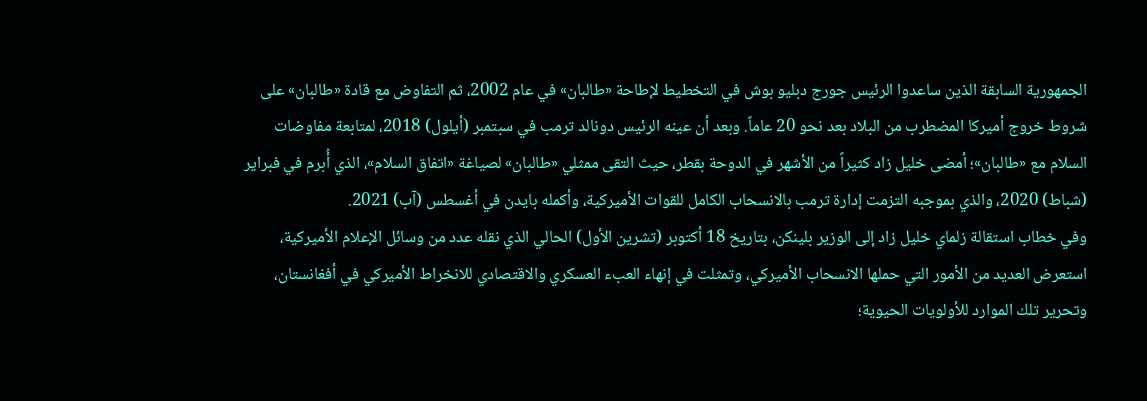الجمهورية السابقة الذين ساعدوا الرئيس جورج دبليو بوش في التخطيط لإطاحة «طالبان» في عام 2002، ثم التفاوض مع قادة «طالبان» على شروط خروج أميركا المضطرب من البلاد بعد نحو 20 عاماً. وبعد أن عينه الرئيس دونالد ترمب في سبتمبر (أيلول) 2018، لمتابعة مفاوضات السلام مع «طالبان»؛ أمضى خليل زاد كثيراً من الأشهر في الدوحة بقطر، حيث التقى ممثلي «طالبان» لصياغة «اتفاق السلام»، الذي أُبرم في فبراير (شباط) 2020، والذي بموجبه التزمت إدارة ترمب بالانسحاب الكامل للقوات الأميركية، وأكمله بايدن في أغسطس (آب) 2021.
وفي خطاب استقالة زلماي خليل زاد إلى الوزير بلينكن، بتاريخ 18 أكتوبر (تشرين الأول) الحالي الذي نقله عدد من وسائل الإعلام الأميركية، استعرض العديد من الأمور التي حملها الانسحاب الأميركي، وتمثلت في إنهاء العبء العسكري والاقتصادي للانخراط الأميركي في أفغانستان، وتحرير تلك الموارد للأولويات الحيوية؛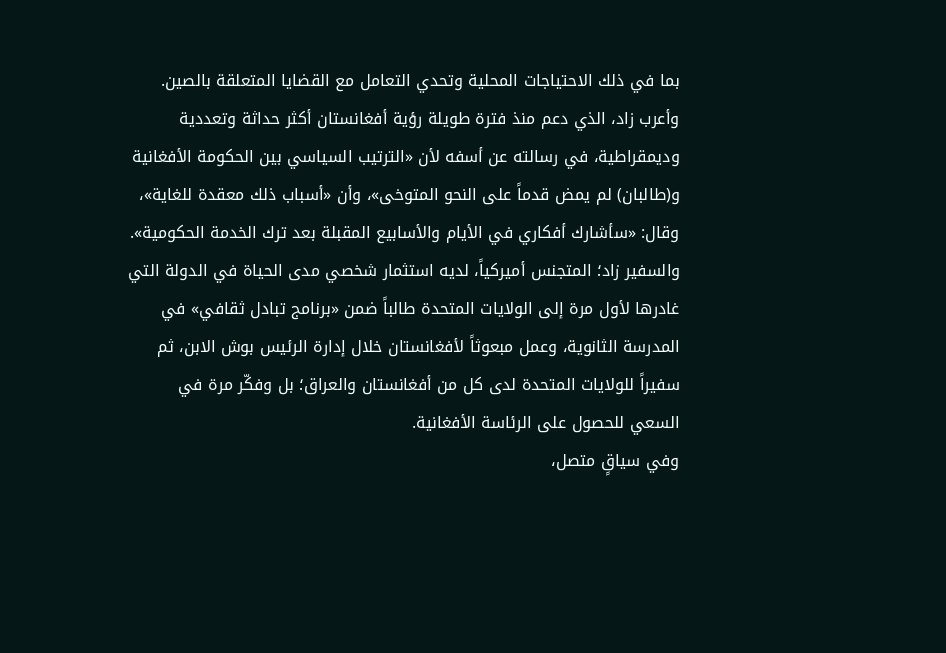بما في ذلك الاحتياجات المحلية وتحدي التعامل مع القضايا المتعلقة بالصين. وأعرب زاد، الذي دعم منذ فترة طويلة رؤية أفغانستان أكثر حداثة وتعددية وديمقراطية، في رسالته عن أسفه لأن «الترتيب السياسي بين الحكومة الأفغانية و(طالبان) لم يمض قدماً على النحو المتوخى»، وأن «أسباب ذلك معقدة للغاية»، وقال: «سأشارك أفكاري في الأيام والأسابيع المقبلة بعد ترك الخدمة الحكومية». والسفير زاد؛ المتجنس أميركياً، لديه استثمار شخصي مدى الحياة في الدولة التي غادرها لأول مرة إلى الولايات المتحدة طالباً ضمن «برنامج تبادل ثقافي» في المدرسة الثانوية، وعمل مبعوثاً لأفغانستان خلال إدارة الرئيس بوش الابن، ثم سفيراً للولايات المتحدة لدى كل من أفغانستان والعراق؛ بل وفكّر مرة في السعي للحصول على الرئاسة الأفغانية.
وفي سياقٍ متصل،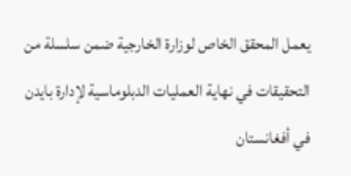يعمل المحقق الخاص لوزارة الخارجية ضمن سلسلة من التحقيقات في نهاية العمليات الدبلوماسية لإدارة بايدن في أفغانستان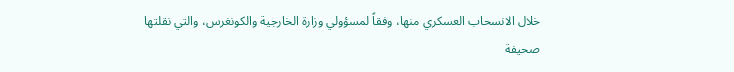خلال الانسحاب العسكري منها، وفقاً لمسؤولي وزارة الخارجية والكونغرس، والتي نقلتها صحيفة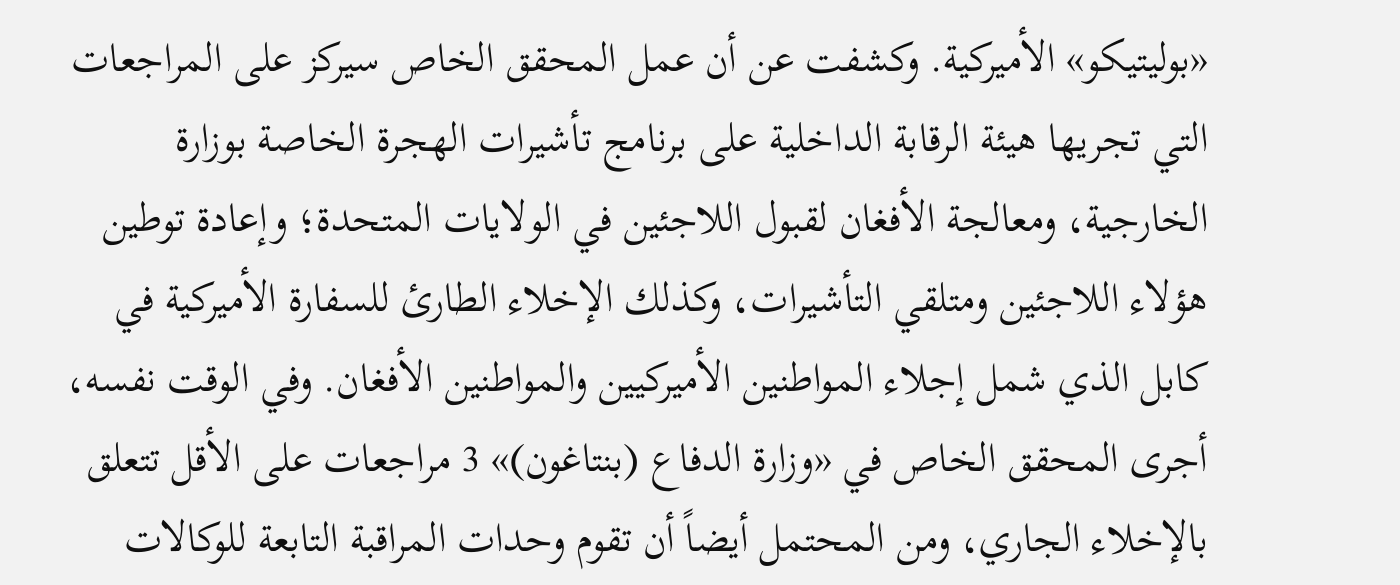«بوليتيكو» الأميركية. وكشفت عن أن عمل المحقق الخاص سيركز على المراجعات التي تجريها هيئة الرقابة الداخلية على برنامج تأشيرات الهجرة الخاصة بوزارة الخارجية، ومعالجة الأفغان لقبول اللاجئين في الولايات المتحدة؛ وإعادة توطين هؤلاء اللاجئين ومتلقي التأشيرات، وكذلك الإخلاء الطارئ للسفارة الأميركية في كابل الذي شمل إجلاء المواطنين الأميركيين والمواطنين الأفغان. وفي الوقت نفسه، أجرى المحقق الخاص في «وزارة الدفاع (بنتاغون)» 3 مراجعات على الأقل تتعلق بالإخلاء الجاري، ومن المحتمل أيضاً أن تقوم وحدات المراقبة التابعة للوكالات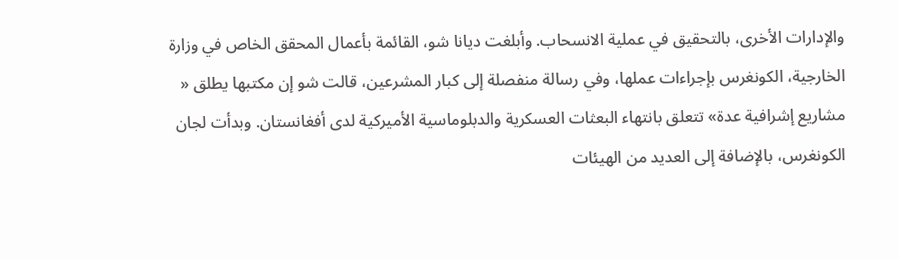والإدارات الأخرى، بالتحقيق في عملية الانسحاب. وأبلغت ديانا شو، القائمة بأعمال المحقق الخاص في وزارة الخارجية، الكونغرس بإجراءات عملها، وفي رسالة منفصلة إلى كبار المشرعين، قالت شو إن مكتبها يطلق « مشاريع إشرافية عدة» تتعلق بانتهاء البعثات العسكرية والدبلوماسية الأميركية لدى أفغانستان. وبدأت لجان الكونغرس، بالإضافة إلى العديد من الهيئات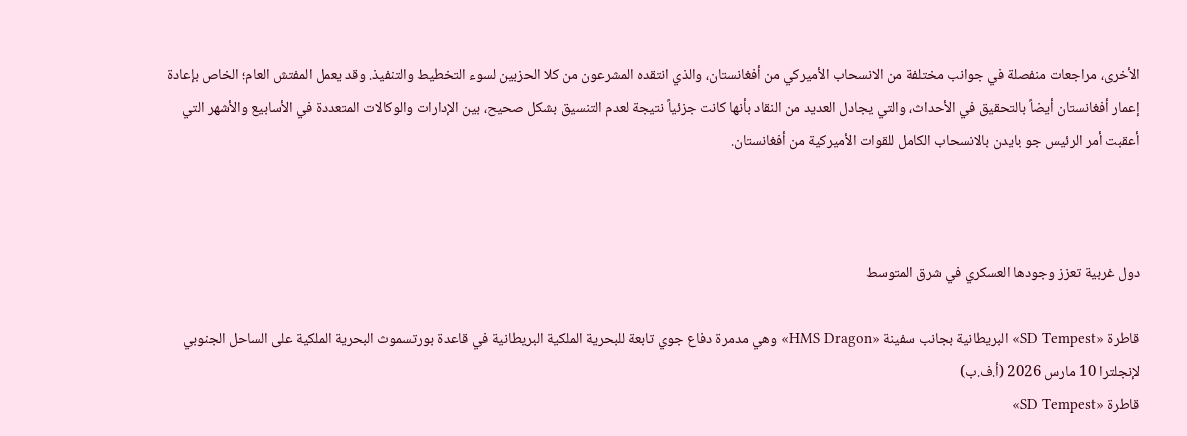الأخرى، مراجعات منفصلة في جوانب مختلفة من الانسحاب الأميركي من أفغانستان، والذي انتقده المشرعون من كلا الحزبين لسوء التخطيط والتنفيذ. وقد يعمل المفتش العام؛ الخاص بإعادة إعمار أفغانستان أيضاً بالتحقيق في الأحداث، والتي يجادل العديد من النقاد بأنها كانت جزئياً نتيجة لعدم التنسيق بشكل صحيح، بين الإدارات والوكالات المتعددة في الأسابيع والأشهر التي أعقبت أمر الرئيس جو بايدن بالانسحاب الكامل للقوات الأميركية من أفغانستان.



دول غربية تعزز وجودها العسكري في شرق المتوسط

قاطرة «SD Tempest» البريطانية بجانب سفينة «HMS Dragon» وهي مدمرة دفاع جوي تابعة للبحرية الملكية البريطانية في قاعدة بورتسموث البحرية الملكية على الساحل الجنوبي لإنجلترا 10 مارس 2026 (أ.ف.ب)
قاطرة «SD Tempest»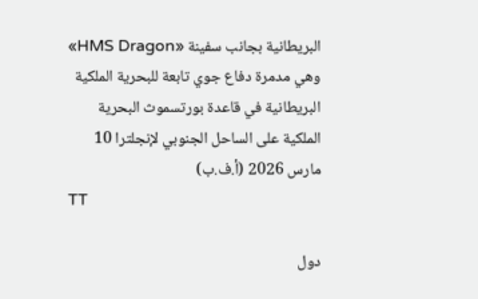البريطانية بجانب سفينة «HMS Dragon» وهي مدمرة دفاع جوي تابعة للبحرية الملكية البريطانية في قاعدة بورتسموث البحرية الملكية على الساحل الجنوبي لإنجلترا 10 مارس 2026 (أ.ف.ب)
TT

دول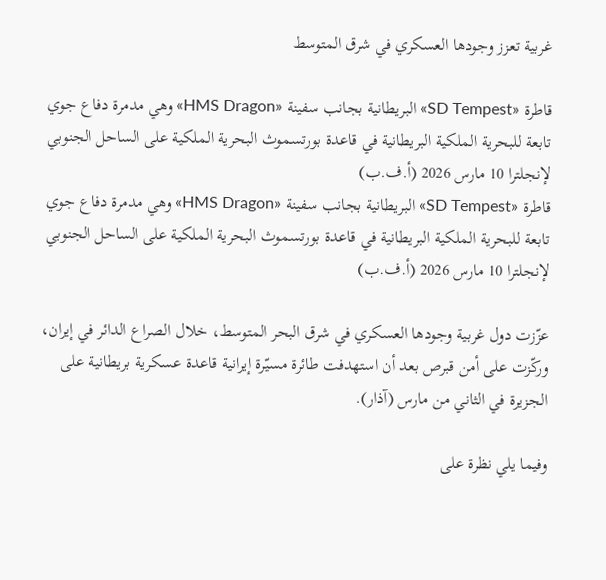غربية تعزز وجودها العسكري في شرق المتوسط

قاطرة «SD Tempest» البريطانية بجانب سفينة «HMS Dragon» وهي مدمرة دفاع جوي تابعة للبحرية الملكية البريطانية في قاعدة بورتسموث البحرية الملكية على الساحل الجنوبي لإنجلترا 10 مارس 2026 (أ.ف.ب)
قاطرة «SD Tempest» البريطانية بجانب سفينة «HMS Dragon» وهي مدمرة دفاع جوي تابعة للبحرية الملكية البريطانية في قاعدة بورتسموث البحرية الملكية على الساحل الجنوبي لإنجلترا 10 مارس 2026 (أ.ف.ب)

عزّزت دول غربية وجودها العسكري في شرق البحر المتوسط، خلال الصراع الدائر في إيران، وركّزت على أمن قبرص بعد أن استهدفت طائرة مسيّرة إيرانية قاعدة عسكرية بريطانية على الجزيرة في الثاني من مارس (آذار).

وفيما يلي نظرة على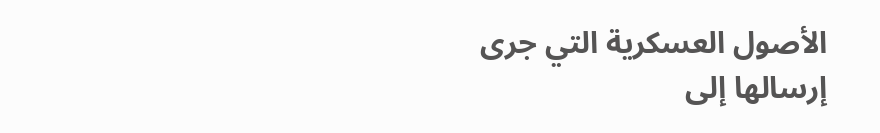الأصول العسكرية التي جرى إرسالها إلى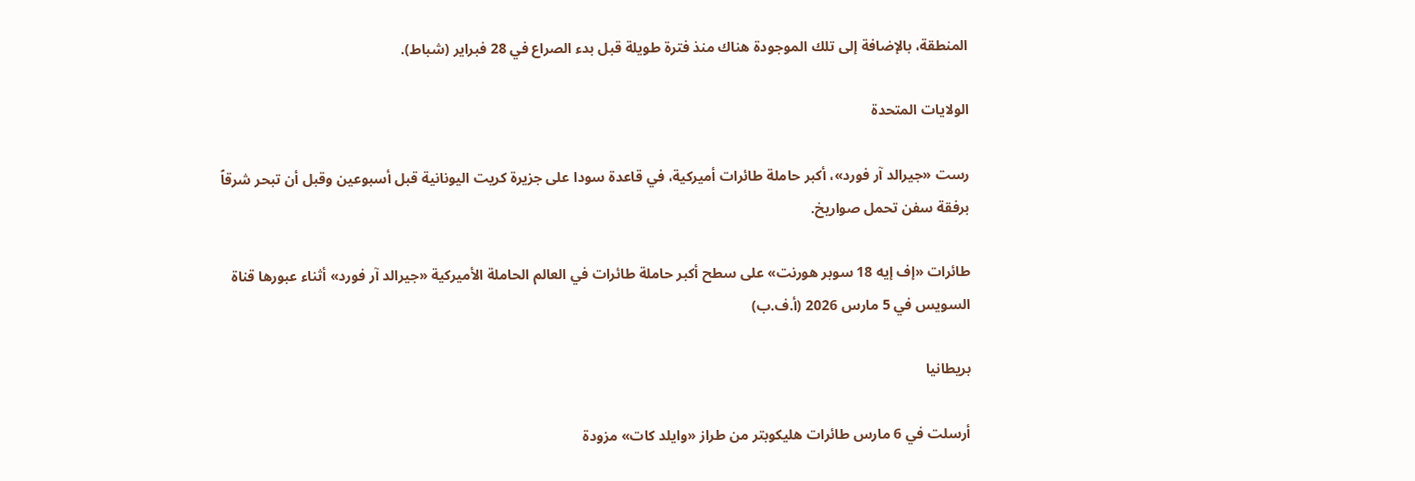المنطقة، بالإضافة إلى تلك الموجودة هناك منذ فترة طويلة قبل بدء الصراع في 28 فبراير (شباط).

الولايات المتحدة

رست «جيرالد آر فورد»، أكبر حاملة طائرات أميركية، في قاعدة سودا على جزيرة كريت اليونانية قبل أسبوعين وقبل أن تبحر شرقاً برفقة سفن تحمل صواريخ.

طائرات «إف إيه 18 سوبر هورنت» على سطح أكبر حاملة طائرات في العالم الحاملة الأميركية «جيرالد آر فورد» أثناء عبورها قناة السويس في 5 مارس 2026 (أ.ف.ب)

بريطانيا

أرسلت في 6 مارس طائرات هليكوبتر من طراز «وايلد كات» مزودة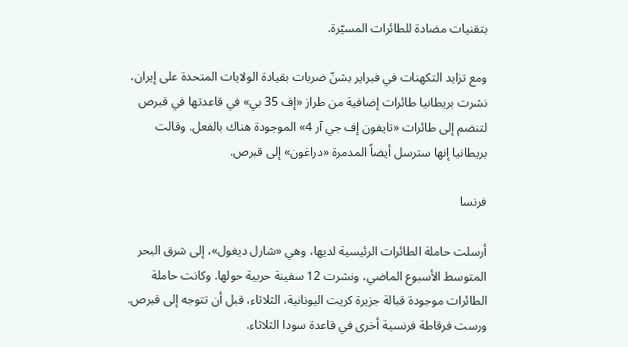بتقنيات مضادة للطائرات المسيّرة.

ومع تزايد التكهنات في فبراير بشنّ ضربات بقيادة الولايات المتحدة على إيران، نشرت بريطانيا طائرات إضافية من طراز «إف 35 بي» في قاعدتها في قبرص لتنضم إلى طائرات «تايفون إف جي آر 4» الموجودة هناك بالفعل. وقالت بريطانيا إنها سترسل أيضاً المدمرة «دراغون» إلى قبرص.

فرنسا

أرسلت حاملة الطائرات الرئيسية لديها، وهي «شارل ديغول»، إلى شرق البحر المتوسط الأسبوع الماضي، ونشرت 12 سفينة حربية حولها. وكانت حاملة الطائرات موجودة قبالة جزيرة كريت اليونانية، الثلاثاء، قبل أن تتوجه إلى قبرص. ورست فرقاطة فرنسية أخرى في قاعدة سودا الثلاثاء.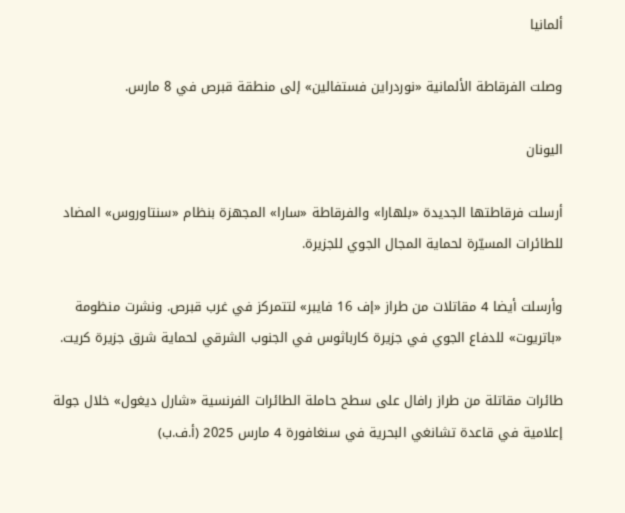ألمانيا

وصلت الفرقاطة الألمانية «نوردراين فستفالين» إلى منطقة قبرص في 8 مارس.

اليونان

أرسلت فرقاطتها الجديدة «بلهارا» والفرقاطة «سارا» المجهزة بنظام «سنتاوروس» المضاد للطائرات المسيّرة لحماية المجال الجوي للجزيرة.

وأرسلت أيضا 4 مقاتلات من طراز «إف 16 فايبر» لتتمركز في غرب قبرص. ونشرت منظومة «باتريوت» للدفاع الجوي في جزيرة كارباثوس في الجنوب الشرقي لحماية شرق جزيرة كريت.

طائرات مقاتلة من طراز رافال على سطح حاملة الطائرات الفرنسية «شارل ديغول» خلال جولة إعلامية في قاعدة تشانغي البحرية في سنغافورة 4 مارس 2025 (أ.ف.ب)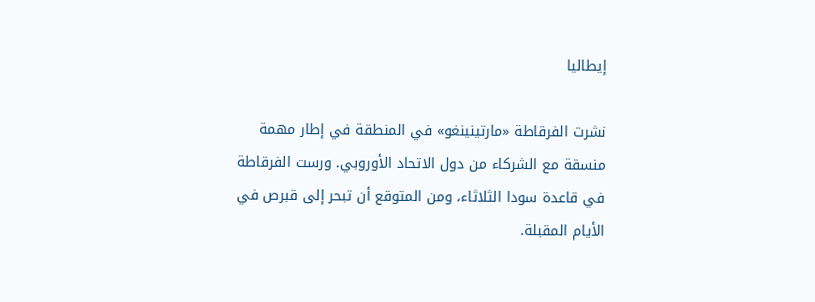إيطاليا

نشرت الفرقاطة «مارتينينغو» في المنطقة في إطار مهمة منسقة مع الشركاء من دول الاتحاد الأوروبي. ورست الفرقاطة في قاعدة سودا الثلاثاء، ومن المتوقع أن تبحر إلى قبرص في الأيام المقبلة.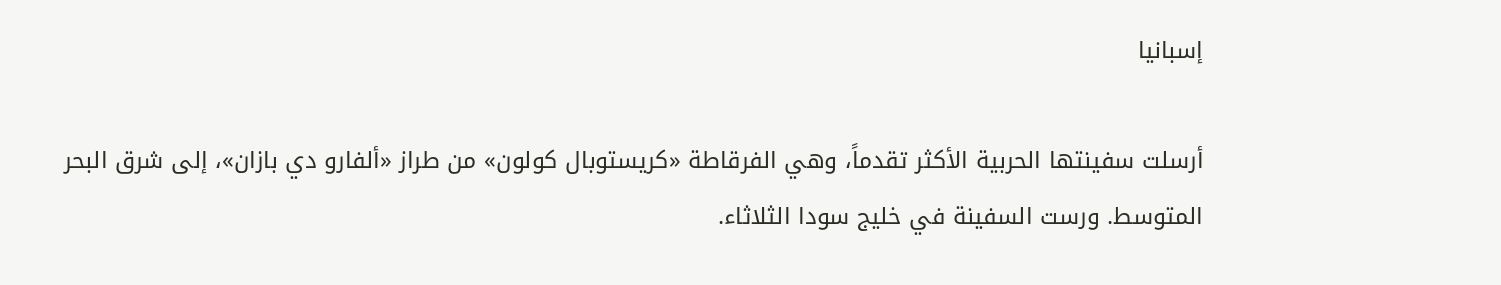إسبانيا

أرسلت سفينتها الحربية الأكثر تقدماً، وهي الفرقاطة «كريستوبال كولون» من طراز «ألفارو دي بازان»، إلى شرق البحر المتوسط. ورست السفينة في خليج سودا الثلاثاء.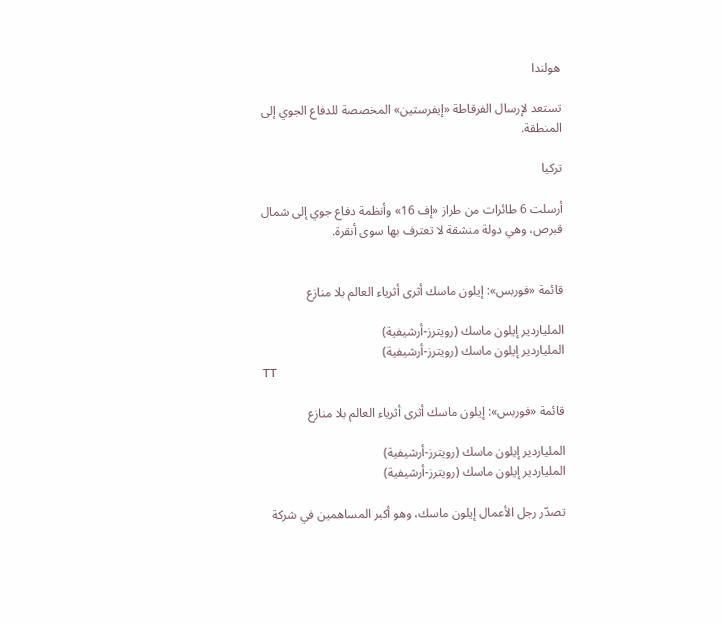هولندا

تستعد لإرسال الفرقاطة «إيفرستين» المخصصة للدفاع الجوي إلى المنطقة.

تركيا

أرسلت 6 طائرات من طراز «إف 16» وأنظمة دفاع جوي إلى شمال قبرص، وهي دولة منشقة لا تعترف بها سوى أنقرة.


قائمة «فوربس»: إيلون ماسك أثرى أثرياء العالم بلا منازع

الملياردير إيلون ماسك (رويترز-أرشيفية)
الملياردير إيلون ماسك (رويترز-أرشيفية)
TT

قائمة «فوربس»: إيلون ماسك أثرى أثرياء العالم بلا منازع

الملياردير إيلون ماسك (رويترز-أرشيفية)
الملياردير إيلون ماسك (رويترز-أرشيفية)

تصدّر رجل الأعمال إيلون ماسك، وهو أكبر المساهمين في شركة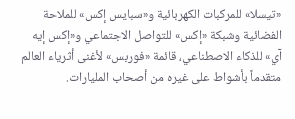«تيسلا» للمركبات الكهربائية و«سبايس إكس» للملاحة الفضائية وشبكة «إكس» للتواصل الاجتماعي و«إكس إيه آي» للذكاء الاصطناعي، قائمة «فوربس» لأغنى أثرياء العالم متقدماً بأشواط على غيره من أصحاب المليارات.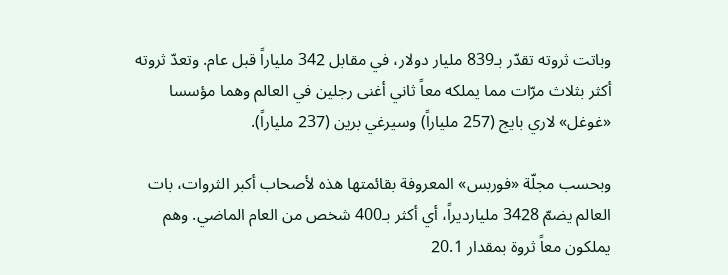وباتت ثروته تقدّر بـ839 مليار دولار، في مقابل 342 ملياراً قبل عام. وتعدّ ثروته أكثر بثلاث مرّات مما يملكه معاً ثاني أغنى رجلين في العالم وهما مؤسسا «غوغل» لاري بايج (257 ملياراً) وسيرغي برين (237 ملياراً).

وبحسب مجلّة «فوربس» المعروفة بقائمتها هذه لأصحاب أكبر الثروات، بات العالم يضمّ 3428 مليارديراً، أي أكثر بـ400 شخص من العام الماضي. وهم يملكون معاً ثروة بمقدار 20.1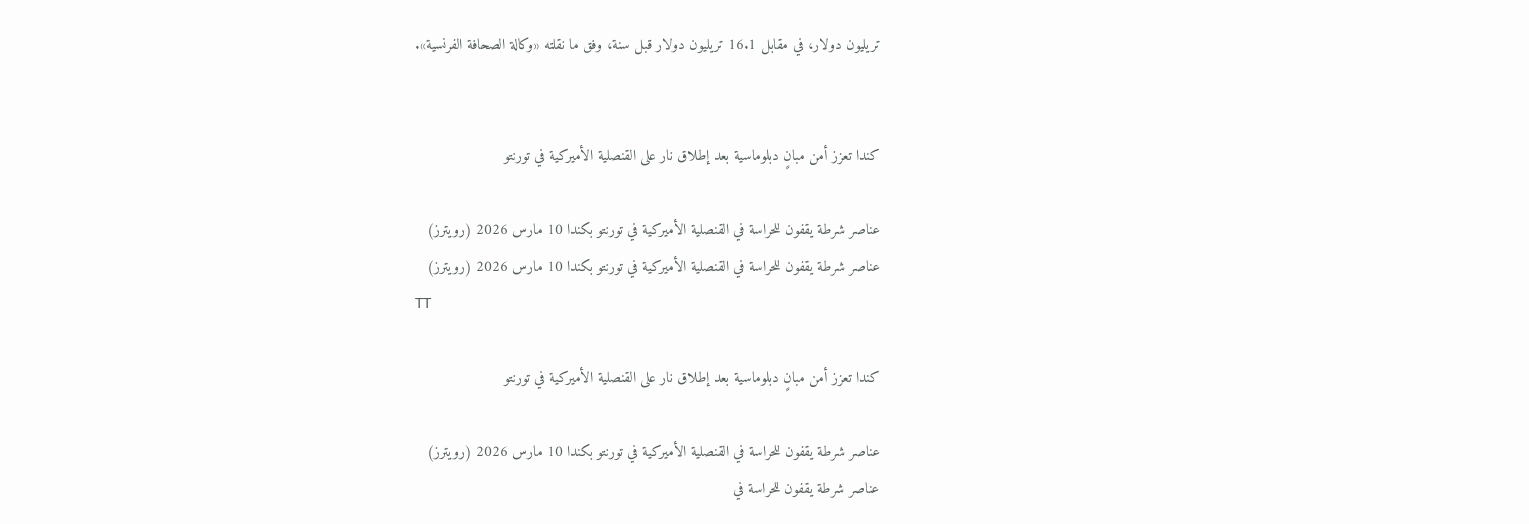تريليون دولار، في مقابل 16.1 تريليون دولار قبل سنة، وفق ما نقلته «وكالة الصحافة الفرنسية».


كندا تعزز أمن مبانٍ دبلوماسية بعد إطلاق نار على القنصلية الأميركية في تورنتو

عناصر شرطة يقفون للحراسة في القنصلية الأميركية في تورنتو بكندا 10 مارس 2026 (رويترز)
عناصر شرطة يقفون للحراسة في القنصلية الأميركية في تورنتو بكندا 10 مارس 2026 (رويترز)
TT

كندا تعزز أمن مبانٍ دبلوماسية بعد إطلاق نار على القنصلية الأميركية في تورنتو

عناصر شرطة يقفون للحراسة في القنصلية الأميركية في تورنتو بكندا 10 مارس 2026 (رويترز)
عناصر شرطة يقفون للحراسة في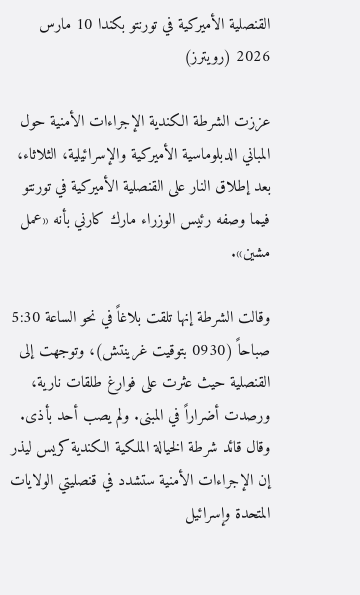القنصلية الأميركية في تورنتو بكندا 10 مارس 2026 (رويترز)

عززت الشرطة الكندية الإجراءات الأمنية حول المباني الدبلوماسية الأميركية والإسرائيلية، الثلاثاء، بعد إطلاق النار على القنصلية الأميركية في تورنتو فيما وصفه رئيس الوزراء مارك كارني بأنه «عمل مشين».

وقالت الشرطة إنها تلقت بلاغاً في نحو الساعة 5:30 صباحاً (0930 بتوقيت غرينتش)، وتوجهت إلى القنصلية حيث عثرت على فوارغ طلقات نارية، ورصدت أضراراً في المبنى. ولم يصب أحد بأذى. وقال قائد شرطة الخيالة الملكية الكندية كريس ليذر إن الإجراءات الأمنية ستشدد في قنصليتي الولايات المتحدة ‌وإسرائيل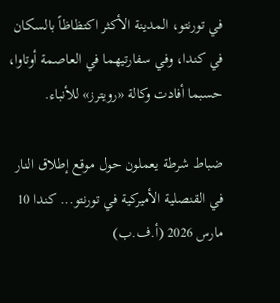في تورنتو، المدينة ‌الأكثر اكتظاظاً بالسكان في كندا، وفي ‌سفارتيهما في العاصمة أوتاوا، حسبما أفادت وكالة «رويترز» للأنباء.

ضباط شرطة يعملون حول موقع إطلاق النار في القنصلية الأميركية في تورنتو... كندا 10 مارس 2026 (أ.ف.ب)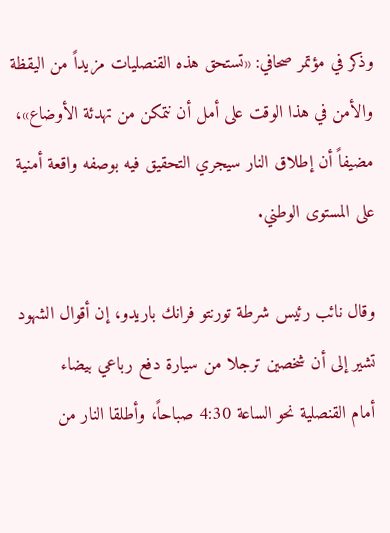وذكر في مؤتمر صحافي: «تستحق هذه القنصليات مزيداً من اليقظة والأمن في هذا الوقت على أمل أن نتمكن من تهدئة الأوضاع»، مضيفاً أن إطلاق النار سيجري التحقيق فيه بوصفه واقعة أمنية على المستوى الوطني.

وقال نائب رئيس شرطة تورنتو فرانك باريدو، إن أقوال الشهود تشير إلى أن شخصين ترجلا من سيارة دفع رباعي بيضاء أمام ‌القنصلية نحو الساعة 4:30 صباحاً، ‌وأطلقا النار من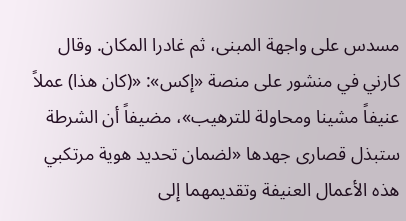مسدس على واجهة المبنى، ثم غادرا المكان. وقال كارني ‌في منشور على منصة «إكس»: «(كان هذا) عملاً عنيفاً ‌مشينا ومحاولة للترهيب»، مضيفاً أن الشرطة ستبذل قصارى جهدها «لضمان تحديد هوية مرتكبي هذه الأعمال العنيفة وتقديمهما إلى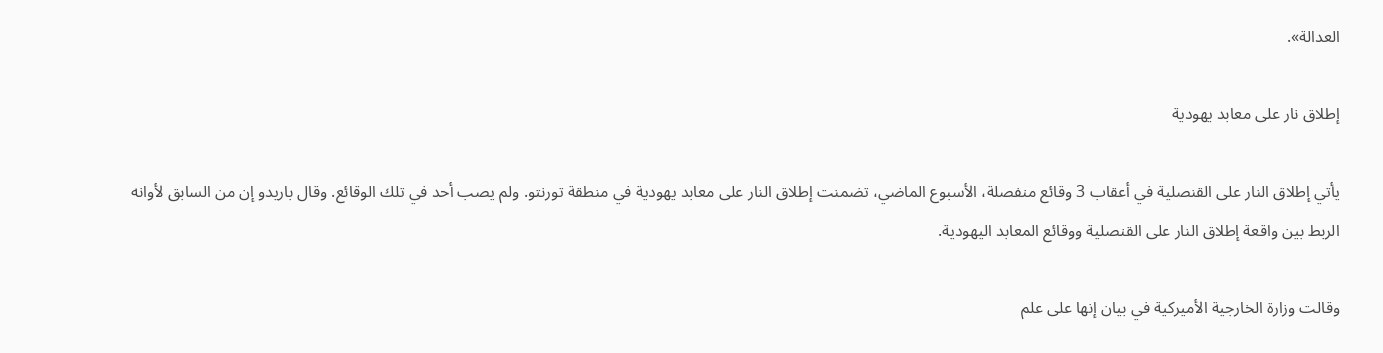العدالة».

إطلاق نار على معابد يهودية

يأتي إطلاق النار على القنصلية في أعقاب 3 وقائع منفصلة، الأسبوع الماضي، تضمنت إطلاق النار على معابد يهودية في منطقة تورنتو. ولم يصب أحد في تلك الوقائع. وقال باريدو إن من السابق لأوانه الربط بين واقعة إطلاق النار على القنصلية ووقائع المعابد اليهودية.

وقالت وزارة الخارجية الأميركية في بيان إنها على علم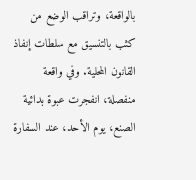بالواقعة، وتراقب الوضع من كثب بالتنسيق مع سلطات إنفاذ القانون المحلية. وفي واقعة منفصلة، انفجرت عبوة بدائية الصنع، يوم الأحد، عند السفارة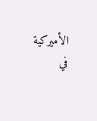الأميركية في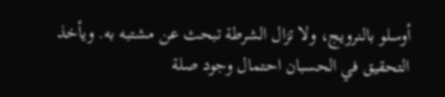أوسلو بالنرويج، ولا تزال الشرطة تبحث عن مشتبه به. ويأخذ التحقيق في الحسبان احتمال وجود صلة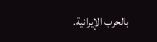بالحرب الإيرانية.